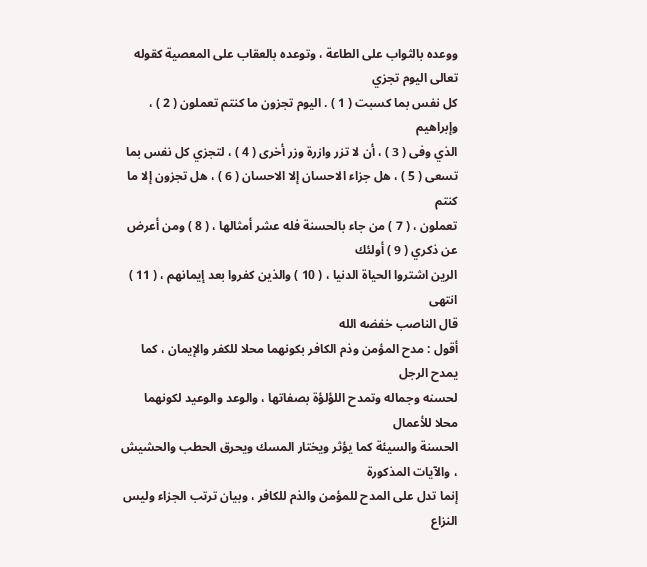ووعده بالثواب على الطاعة ، وتوعده بالعقاب على المعصية كقوله تعالى اليوم تجزي
كل نفس بما كسبت ( 1 ) . اليوم تجزون ما كنتم تعملون ( 2 ) ، وإبراهيم
الذي وفى ( 3 ) ، أن لا تزر وازرة وزر أخرى ( 4 ) ، لتجزي كل نفس بما
تسعى ( 5 ) ، هل جزاء الاحسان إلا الاحسان ( 6 ) ، هل تجزون إلا ما كنتم
تعملون ، ( 7 ) من جاء بالحسنة فله عشر أمثالها ، ( 8 ) ومن أعرض عن ذكري ( 9 ) أولئك
الرين اشتروا الحياة الدنيا ، ( 10 ) والذين كفروا بعد إيمانهم ، ( 11 ) انتهى
قال الناصب خفضه الله
أقول : مدح المؤمن وذم الكافر بكونهما محلا للكفر والإيمان ، كما يمدح الرجل
لحسنه وجماله وتمدح اللؤلؤة بصفاتها ، والوعد والوعيد لكونهما محلا للأعمال
الحسنة والسيئة كما يؤثر ويختار المسك ويحرق الحطب والحشيش ، والآيات المذكورة
إنما تدل على المدح للمؤمن والذم للكافر ، وبيان ترتب الجزاء وليس النزاع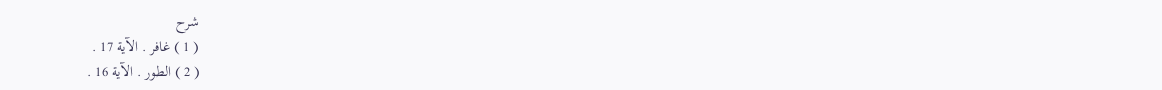شرح
( 1 ) غافر . الآية 17 .
( 2 ) الطور . الآية 16 .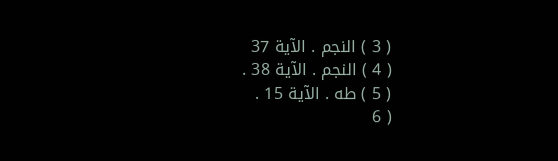( 3 ) النجم . الآية 37
( 4 ) النجم . الآية 38 .
( 5 ) طه . الآية 15 .
( 6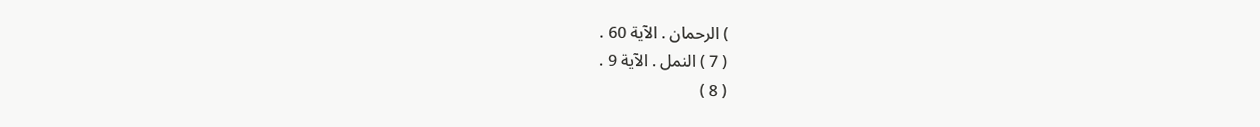) الرحمان . الآية 60 .
( 7 ) النمل . الآية 9 .
( 8 )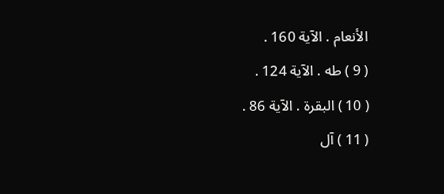الأنعام . الآية 160 .
( 9 ) طه . الآية 124 .
( 10 ) البقرة . الآية 86 .
( 11 ) آل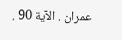عمران . الآية 90 .